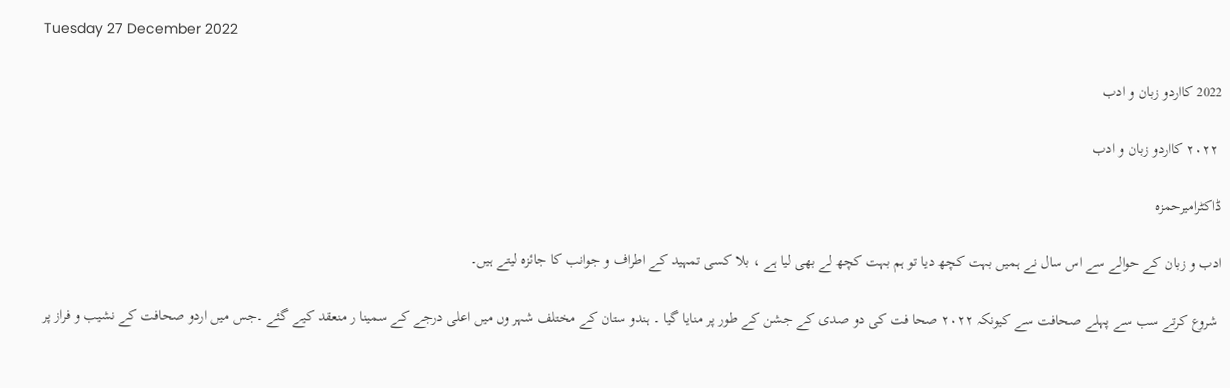Tuesday 27 December 2022

2022 کااردو زبان و ادب

 ۲۰۲۲ کااردو زبان و ادب

ڈاکٹرامیرحمزہ

ادب و زبان کے حوالے سے اس سال نے ہمیں بہت کچھ دیا تو ہم بہت کچھ لے بھی لیا ہے ، بلا کسی تمہید کے اطراف و جوانب کا جائزہ لیتے ہیں۔

 شروع کرتے سب سے پہلے صحافت سے کیونکہ ۲۰۲۲ صحا فت کی دو صدی کے جشن کے طور پر منایا گیا ۔ ہندو ستان کے مختلف شہر وں میں اعلی درجے کے سمینا ر منعقد کیے گئے ۔جس میں اردو صحافت کے نشیب و فراز پر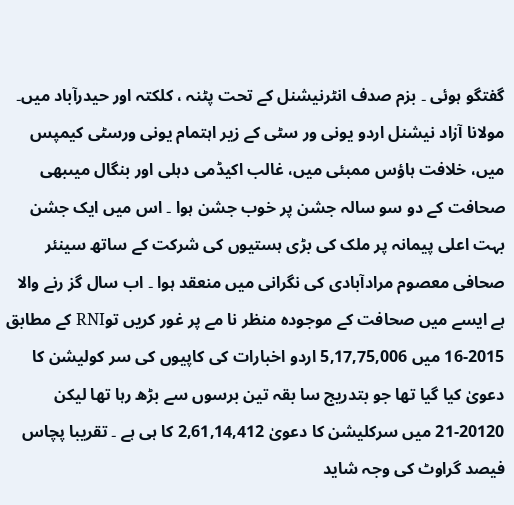گفتگو ہوئی ۔ بزم صدف انٹرنیشنل کے تحت پٹنہ ، کلکتہ اور حیدرآباد میں۔ مولانا آزاد نیشنل اردو یونی ور سٹی کے زیر اہتمام یونی ورسٹی کیمپس میں، خلافت ہاؤس ممبئی میں، غالب اکیڈمی دہلی اور بنگال میںبھی صحافت کے دو سو سالہ جشن پر خوب جشن ہوا ۔ اس میں ایک جشن بہت اعلی پیمانہ پر ملک کی بڑی ہستیوں کی شرکت کے ساتھ سینئر صحافی معصوم مرادآبادی کی نگرانی میں منعقد ہوا ۔ اب سال گز رنے والا ہے ایسے میں صحافت کے موجودہ منظر نا مے پر غور کریں توRNI کے مطابق 2015-16 میں 5,17,75,006 اردو اخبارات کی کاپیوں کی سر کولیشن کا دعویٰ کیا گیا تھا جو بتدریج سا بقہ تین برسوں سے بڑھ رہا تھا لیکن 20120-21 میں سرکلیشن کا دعویٰ 2,61,14,412 کا ہی ہے ۔ تقریبا پچاس فیصد گراوٹ کی وجہ شاید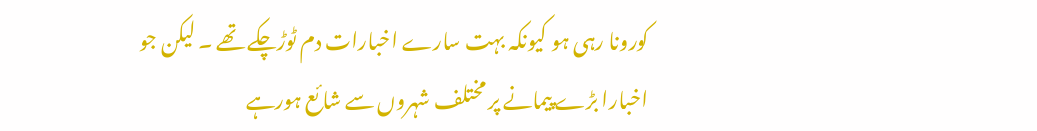کورونا رہی ہو کیونکہ بہت سارے اخبارات دم ٹوڑچکے تھے ۔ لیکن جو اخبارا بڑے پیمانے پر مختلف شہروں سے شائع ہورہے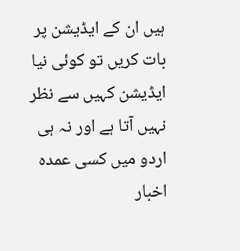ہیں ان کے ایڈیشن پر بات کریں تو کوئی نیا ایڈیشن کہیں سے نظر نہیں آتا ہے اور نہ ہی اردو میں کسی عمدہ اخبار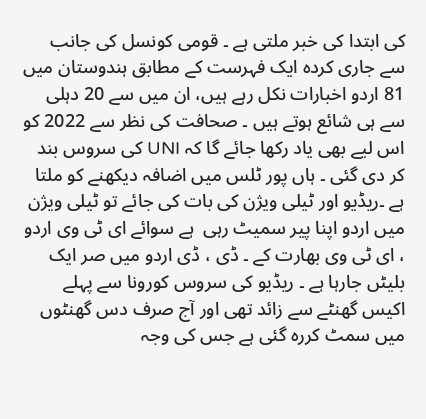کی ابتدا کی خبر ملتی ہے ۔ قومی کونسل کی جانب سے جاری کردہ ایک فہرست کے مطابق ہندوستان میں 81 اردو اخبارات نکل رہے ہیں، ان میں سے 20 دہلی سے ہی شائع ہوتے ہیں ۔ صحافت کی نظر سے 2022 کو اس لیے بھی یاد رکھا جائے گا کہ UNI کی سروس بند کر دی گئی ۔ ہاں پور ٹلس میں اضافہ دیکھنے کو ملتا ہے ۔ریڈیو اور ٹیلی ویژن کی بات کی جائے تو ٹیلی ویژن میں اردو اپنا پیر سمیٹ رہی  ہے سوائے ای ٹی وی اردو ، ای ٹی وی بھارت کے ۔ ڈی ، ڈی اردو میں صر ایک بلیٹں جارہا ہے ۔ ریڈیو کی سروس کورونا سے پہلے اکیس گھنٹے سے زائد تھی اور آج صرف دس گھنٹوں میں سمٹ کررہ گئی ہے جس کی وجہ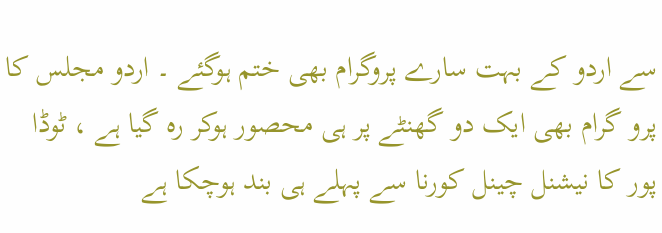سے اردو کے بہت سارے پروگرام بھی ختم ہوگئے ۔ اردو مجلس کا پرو گرام بھی ایک دو گھنٹے پر ہی محصور ہوکر رہ گیا ہے ، ٹوڈا پور کا نیشنل چینل کورنا سے پہلے ہی بند ہوچکا ہے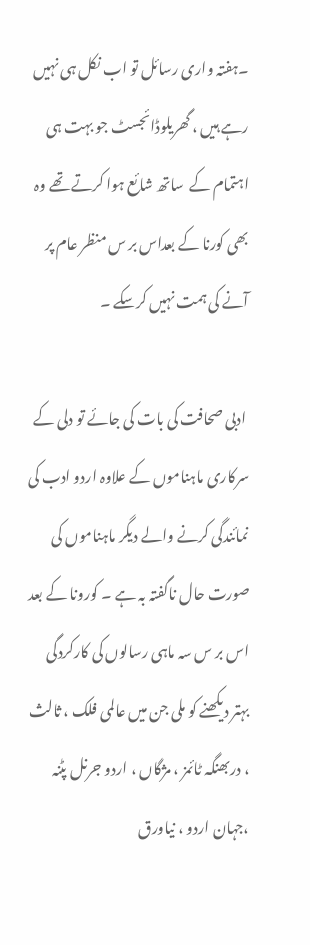۔ہفتہ واری رسائل تو اب نکل ہی نہیں رہے ہیں ، گھریلوڈائجسٹ جو بہت ہی اہتمام کے  ساتھ شائع ہوا کرتے تھے وہ بھی کورنا کے بعداس بر س منظر عام پر آنے کی ہمت نہیں کرسکے ۔

 ادبی صحافت کی بات کی جائے تو دلی کے سرکاری ماہناموں کے علاوہ اردو ادب کی نمائندگی کرنے والے دیگر ماہناموں کی صورت حال ناگفتہ بہ ہے ۔ کورونا کے بعد اس بر س سہ ماہی رسالوں کی کارکردگی بہتر دیکھنے کو ملی جن میں عالمی فلک ، ثالث ، دربھنگہ ٹائمز ، مژگاں ، اردو جرنل پٹنہ ،جہان اردو ، نیاورق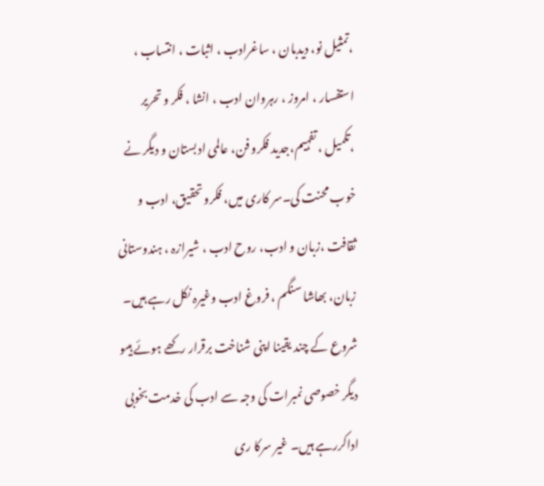،تمثیل نو، دیدبان ، ساغرادب ، اثبات ، انتساب ، استفسار ، امروز ، رہروان ادب ، انشا ، فکر و تحریر ،تکمیل ، تفہیم،جدید فکرو فن، عالمی ادبستان و دیگر نے خوب محنت کی۔سر کاری میں، فکرو تحقیق، ادب و ثقافت ،زبان و ادب، روح ادب ، شیرازہ ، ہندوستانی زبان، بھاشا سنگم ، فروغ ادب وغیرہ نکل رہے ہیں۔ شروع کے چند یقینا اپنی شناخت برقرار رکھے ہوئے ہیںو دیگر خصوصی نمبرات کی وجہ سے ادب کی خدمت بخوبی اداکررہے ہیں۔ غیر سرکا ری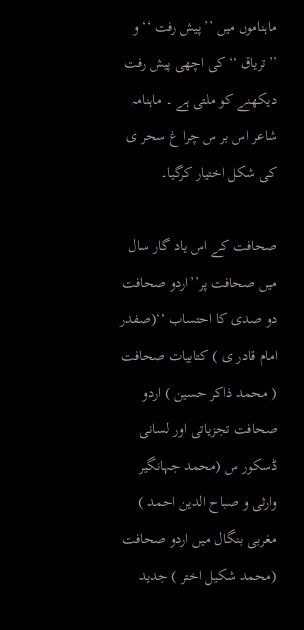ماہناموں میں ’’پیش رفت ‘‘ و ’’تریاق ‘‘کی اچھی پیش رفت دیکھنے کو ملتی ہے ۔ ماہنامہ شاعر اس بر س چرا غ سحر ی کی شکل اختیار کرگیا۔

صحافت کے اس یاد گار سال میں صحافت پر’’اردو صحافت دو صدی کا احتساب ‘‘(صفدر امام قادر ی ) کتابیات صحافت ( محمد ذاکر حسین ) اردو صحافت تجزیاتی اور لسانی ڈسکور س (محمد جہانگیر وارثی و صباح الدین احمد ) مغربی بنگال میں اردو صحافت (محمد شکیل اختر ) جدید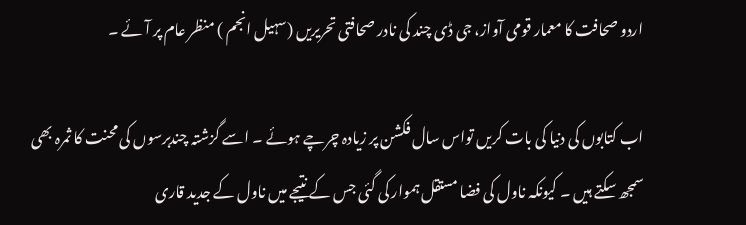اردو صحافت کا معمار قومی آواز، جی ڈی چند کی نادر صحافتی تحریریں (سہیل انجم ) منظر عام پر آئے ۔

اب کتابوں کی دنیا کی بات کریں تواس سال فکشن پر زیادہ چرچے ہوئے ۔ اسے گزشتہ چندبرسوں کی محنت کا ثمرہ بھی سمجھ سکتے ہیں ۔ کیونکہ ناول کی فضا مستقل ہموار کی گئی جس کے نتیجے میں ناول کے جدید قاری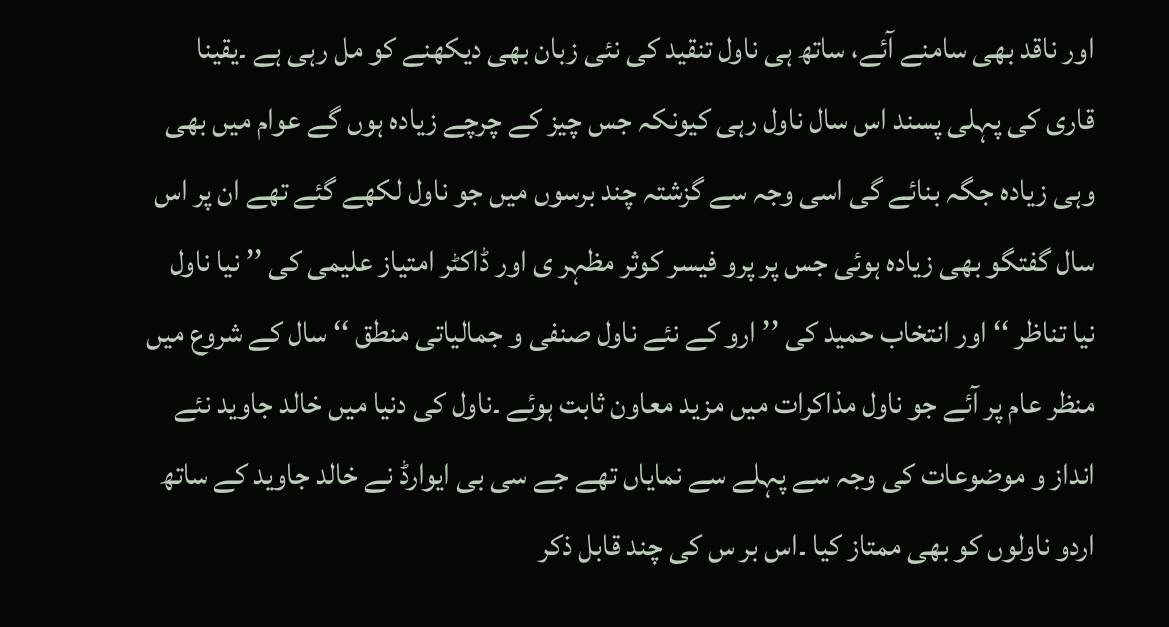اور ناقد بھی سامنے آئے، ساتھ ہی ناول تنقید کی نئی زبان بھی دیکھنے کو مل رہی ہے ۔یقینا قاری کی پہلی پسند اس سال ناول رہی کیونکہ جس چیز کے چرچے زیادہ ہوں گے عوام میں بھی وہی زیادہ جگہ بنائے گی اسی وجہ سے گزشتہ چند برسوں میں جو ناول لکھے گئے تھے ان پر اس سال گفتگو بھی زیادہ ہوئی جس پر پرو فیسر کوثر مظہر ی اور ڈاکٹر امتیاز علیمی کی ’’ نیا ناول نیا تناظر ‘‘ اور انتخاب حمید کی ’’ ارو کے نئے ناول صنفی و جمالیاتی منطق ‘‘ سال کے شروع میں منظر عام پر آئے جو ناول مذاکرات میں مزید معاون ثابت ہوئے ۔ناول کی دنیا میں خالد جاوید نئے انداز و موضوعات کی وجہ سے پہلے سے نمایاں تھے جے سی بی ایوارڈ نے خالد جاوید کے ساتھ اردو ناولوں کو بھی ممتاز کیا ۔اس بر س کی چند قابل ذکر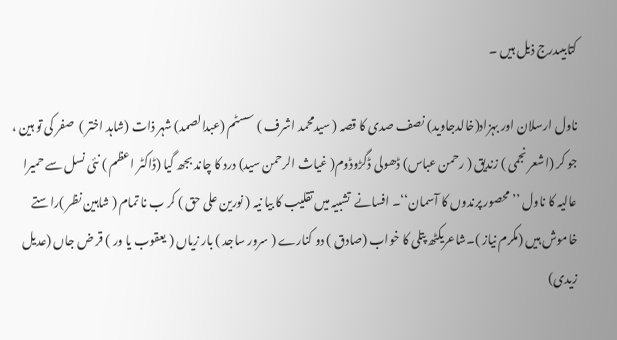کتابیںدرج ذیل ہیں ۔

ناول ارسلان اور بہزاد(خالدجاوید) نصف صدی کا قصہ ( سیدمحمد اشرف ) سسٹم (عبدالصمد) شہر ذات (شاہد اختر )  صفر کی تو ہین ، جو کر (اشعر نجمی ) زندیق ( رحمن عباس) ڈھولی ڈگڑوڈوم( غیاث الرحمن سید) درد کا چاند بجھ گیا (ڈاکٹر اعظم ) نئی نسل سے حمیرا عالیہ کا ناول ’’ محصور پرندوں کا آسمان‘‘۔ افسانے  تشبیہ میں تقلیب کا بیا نیہ ( نورین علی حق ) کر ب نا تمام ( شاہین نظر )راستے خاموش ہیں (مکرم نیاز )۔شاعریکٹھ پتلی کا خواب (صادق ) دو کنارے ( سرور ساجد ) بار زیاں ( یعقوب یا ور ) قر ض جاں (عدیل زیدی)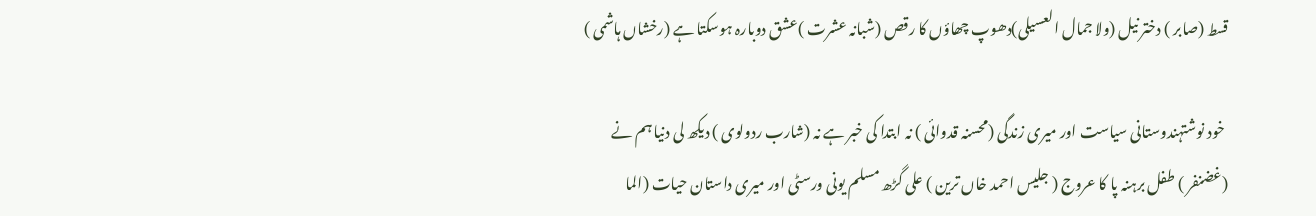قسط (صابر ) دختر نیل (ولا جمال العسیلی)دھوپ چھاؤں کا رقص (شبانہ عشرت )عشق دوبارہ ہوسکتا ہے (رخشاں ہاشمی )

 خود نوشتہندوستانی سیاست اور میری زندگی (محسنہ قدوائی ) نہ ابتدا کی خبر ہے نہ (شارب ردولوی ) دیکھ لی دنیا ہم نے (غضنفر ) طفل برہنہ پا کا عروج ( جلیس احمد خاں ترین ) علی گڑھ مسلم یونی ورسٹی اور میری داستان حیات (الما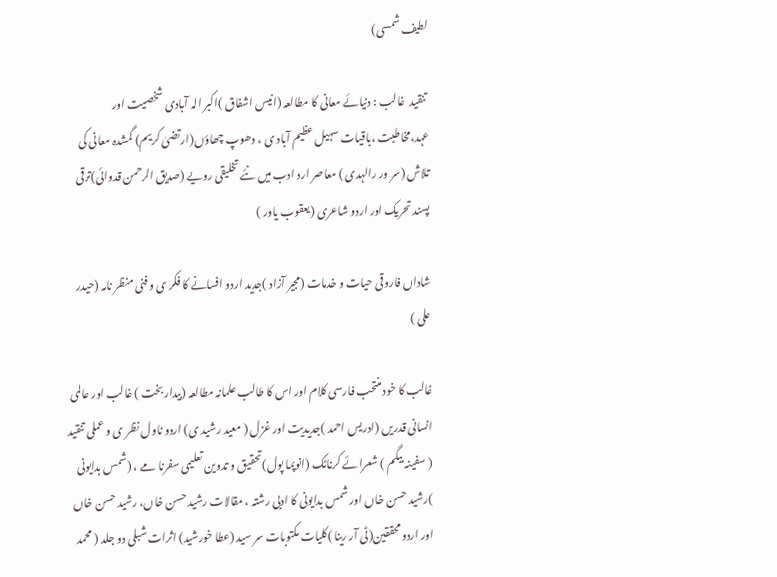لطیف شمسی)

 تنقید  غالب : دنیائے معانی کا مطالعہ (انیس اشفاق )اکبر الہ آبادی شخصیت اور عہد،مخاطبت ،باقیات سہیل عظیم آباد ی ، دھوپ چھاؤں(ارتضیٰ کریم) گمشدہ معانی کی تلاش (سر ور رالہدی ) معاصر ارد ادب میں نئے تخلیقی رویے (صدیق الرحمن قدوائی)ترقی پسند تحریک اور اردو شاعری (یعقوب یاور )

شاداں فاروقی حیات و خدمات (مجیر آزاد )جدید اردو افسانے کا فکر ی و فنی منظر نامہ (حیدر علی )

غالب کا خود منتحب فارسی کلام اور اس کا طالب علمانہ مطالعہ (بیدار بخت ) غالب اور عالمی انسانی قدریں (ادریس احمد )جدیدیت اور غزل ( معید رشید ی) اردو ناول نظر ی و عملی تنقید ( سفینہ بیگم ) شعرائے کرناٹک (انوپما پول)تحقیق و تدوین تعلیمی سفرنا مے ، (شمس بدایونی )رشید حسن خاں اور شمس بدایونی کا ادبی رشتہ ، مقالات رشید حسن خاں، رشید حسن خاں اور اردو محققین(ٹی آر رینا )کلیات مکتوبات سر سید (عطا خورشید) اثرات شبلی دو جلد ( محمد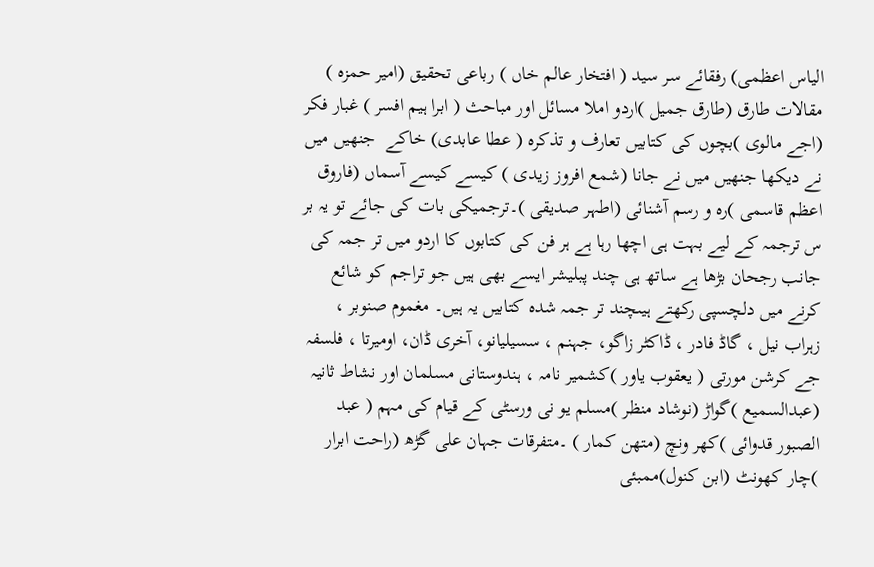الیاس اعظمی) رفقائے سر سید ( افتخار عالم خاں ) رباعی تحقیق (امیر حمزہ ) مقالات طارق (طارق جمیل )اردو املا مسائل اور مباحث ( ابرا ہیم افسر ) غبار فکر (اجے مالوی )بچوں کی کتابیں تعارف و تذکرہ ( عطا عابدی) خاکے  جنھیں میں نے دیکھا جنھیں میں نے جانا (شمع افروز زیدی ) کیسے کیسے آسماں (فاروق اعظم قاسمی )رہ و رسم آشنائی (اطہر صدیقی )۔ترجمیکی بات کی جائے تو یہ بر س ترجمہ کے لیے بہت ہی اچھا رہا ہے ہر فن کی کتابوں کا اردو میں تر جمہ کی جانب رجحان بڑھا ہے ساتھ ہی چند پبلیشر ایسے بھی ہیں جو تراجم کو شائع کرنے میں دلچسپی رکھتے ہیںچند تر جمہ شدہ کتابیں یہ ہیں۔ مغموم صنوبر ، زہراب نیل ، گاڈ فادر ، ڈاکٹر زاگو، جہنم ، سسیلیانو، آخری ڈان، اومیرتا ، فلسفہ جے کرشن مورتی ( یعقوب یاور )کشمیر نامہ ، ہندوستانی مسلمان اور نشاط ثانیہ (عبدالسمیع )گواڑ (نوشاد منظر )مسلم یو نی ورسٹی کے قیام کی مہم ( عبد الصبور قدوائی )کھر ونچ (متھن کمار ) ۔متفرقات جہان علی گڑھ (راحت ابرار )چار کھونٹ (ابن کنول)ممبئی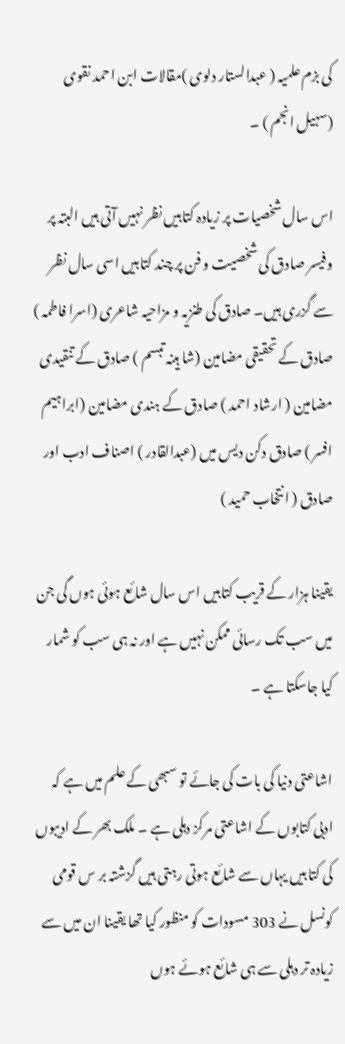کی بزم علمیہ ( عبدالستار دلوی )مقالات ابن احمد نقوی (سہیل انجم ) ۔

اس سال شخصیات پر زیادہ کتابیں نظر نہیں آتی ہیں البتہ پر وفیسر صادق کی شخصیت و فن پر چند کتابیں اسی سال نظر سے گزری ہیں۔ صادق کی طنزیہ و مزاحیہ شاعری (اسرا فاطمہ ) صادق کے تحقیقی مضامین (شا ہینہ تبسم ) صادق کے تنقیدی مضامین ( ارشاد احمد ) صادق کے ہندی مضامین (ابراہیم افسر ) صادق دکن دیس میں (عبدالقادر ) اصناف ادب اور صادق ( انتخاب حمید )

یقینا ہزار کے قریب کتابیں اس سال شائع ہوئی ہوں گی جن میں سب تک رسائی ممکن نہیں ہے اور نہ ہی سب کو شمار کیا جاسکتا ہے ۔

اشاعتی دنیا کی بات کی جائے تو سبھی کے علم میں ہے کہ ادبی کتابوں کے اشاعتی مرکز دہلی ہے ۔ ملک بھر کے ادیبوں کی کتابیں یہاں سے شائع ہوتی رہتی ہیں گزشتہ بر س قومی کونسل نے 303 مسودات کو منظور کیا تھا یقینا ان میں سے زیادہ تر دہلی سے ہی شائع ہوئے ہوں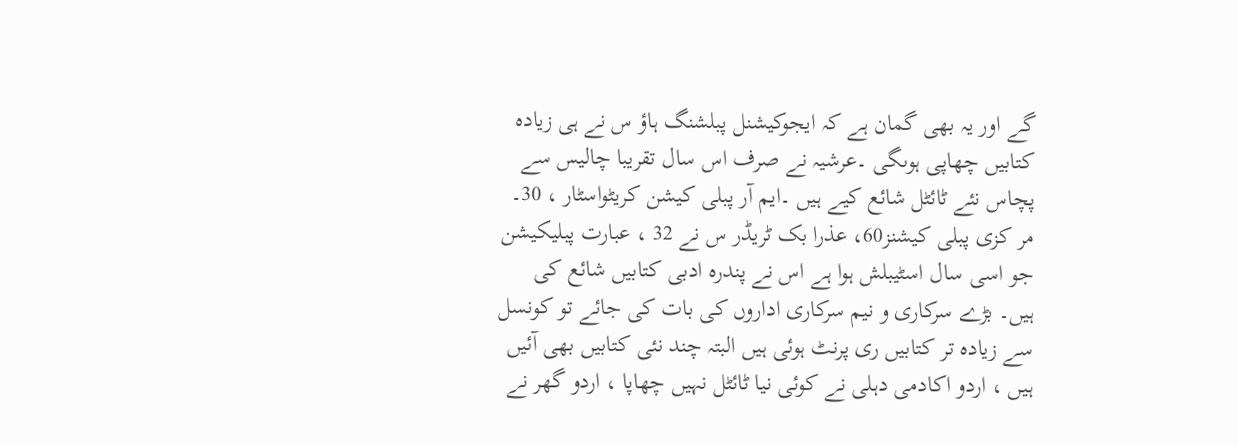گے اور یہ بھی گمان ہے کہ ایجوکیشنل پبلشنگ ہاؤ س نے ہی زیادہ کتابیں چھاپی ہوںگی ۔عرشیہ نے صرف اس سال تقریبا چالیس سے پچاس نئے ٹائٹل شائع کیے ہیں ۔ایم آر پبلی کیشن کریٹواسٹار ، 30۔ مر کزی پبلی کیشنز60، عذرا بک ٹریڈر س نے 32 ، عبارت پبلیکیشن جو اسی سال اسٹیبلش ہوا ہے اس نے پندرہ ادبی کتابیں شائع کی ہیں۔ بڑے سرکاری و نیم سرکاری اداروں کی بات کی جائے تو کونسل سے زیادہ تر کتابیں ری پرنٹ ہوئی ہیں البتہ چند نئی کتابیں بھی آئیں ہیں ، اردو اکادمی دہلی نے کوئی نیا ٹائٹل نہیں چھاپا ، اردو گھر نے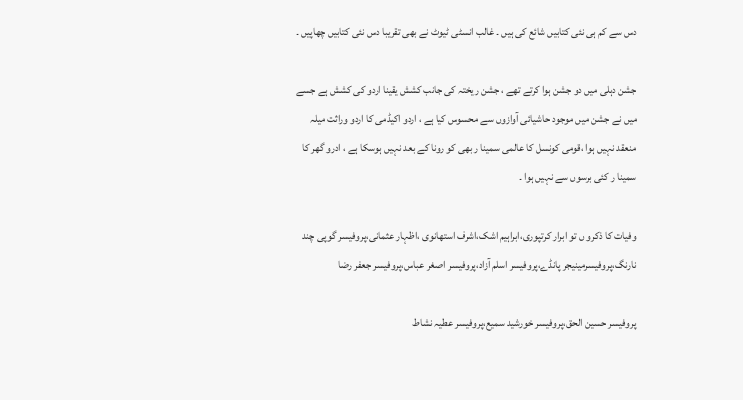دس سے کم ہی نئی کتابیں شائع کی ہیں ۔ غالب انسٹی ٹیوٹ نے بھی تقریبا دس نئی کتابیں چھاپیں ۔

جشن دہلی میں دو جشن ہوا کرتے تھے ، جشن ریختہ کی جانب کشش یقینا اردو کی کشش ہے جسے میں نے جشن میں موجود حاشیائی آوازوں سے محسوس کیا ہے ، اردو اکیڈمی کا اردو وراثت میلہ منعقد نہیں ہوا ،قومی کونسل کا عالمی سمینا ر بھی کو رونا کے بعد نہیں ہوسکا ہے ، ادرو گھر کا سمینا ر کئی برسوں سے نہیں ہوا ۔

وفیات کا ذکرو ں تو ابرار کرتپوری،ابراہیم اشک،اشرف استھانوی ،اظہار عثمانی،پروفیسر گوپی چند نارنگ،پروفیسرمینیجر پانڈے،پروفیسر اسلم آزاد،پروفیسر اصغر عباس،پروفیسر جعفر رضا

پروفیسر حسین الحق،پروفیسر خورشید سمیع،پروفیسر عطیہ نشاط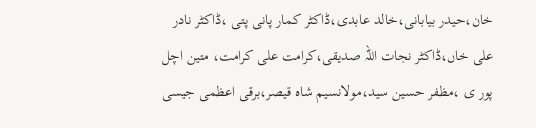خان،حیدر بیابانی،خالد عابدی،ڈاکٹر کمار پانی پتی ،ڈاکٹر نادر علی خاں،ڈاکٹر نجات اللہ صدیقی،کرامت علی کرامت، متین اچل پور ی ،مظفر حسین سید،مولانسیم شاہ قیصر،برقی اعظمی جیسی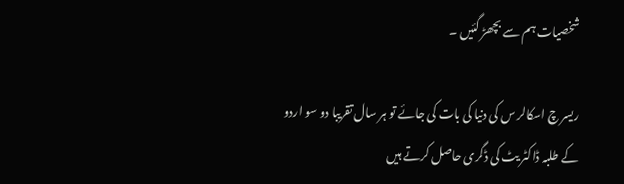شخصیات ہم سے بچھڑ گئیں ۔

ریسر چ اسکالر س کی دنیا کی بات کی جائے تو ہر سال تقریبا دو سو اردو کے طلبہ ڈاکٹر یٹ کی ڈگری حاصل کرتے ہیں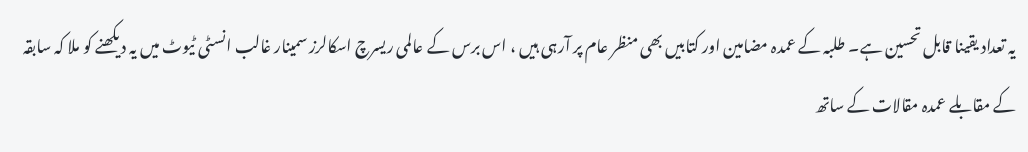یہ تعداد یقینا قابل تحسین ہے۔ طلبہ کے عمدہ مضامین اور کتابیں بھی منظر عام پر آرہی ہیں ، اس برس کے عالمی ریسرچ اسکالرز سمینار غالب انسٹی ٹیوٹ میں یہ دیکھنے کو ملا کہ سابقہ کے مقابلے عمدہ مقالات کے ساتھ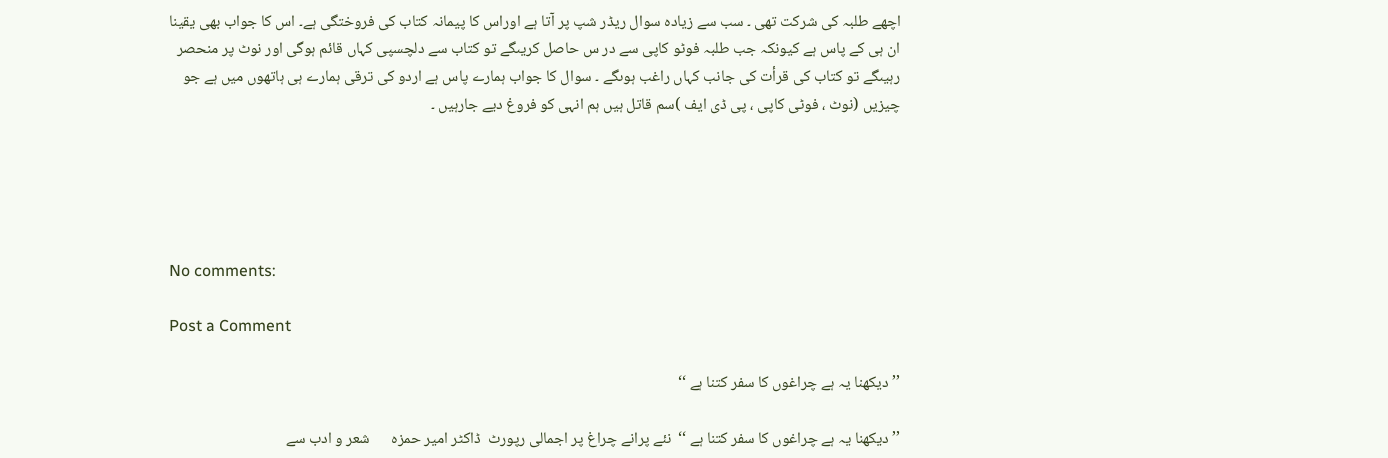اچھے طلبہ کی شرکت تھی ۔ سب سے زیادہ سوال ریڈر شپ پر آتا ہے اوراس کا پیمانہ کتاب کی فروختگی ہے۔ اس کا جواب بھی یقینا ان ہی کے پاس ہے کیونکہ جب طلبہ فوٹو کاپی سے در س حاصل کریںگے تو کتاب سے دلچسپی کہاں قائم ہوگی اور نوٹ پر منحصر رہیںگے تو کتاب کی قرأت کی جانب کہاں راغب ہوںگے ۔ سوال کا جواب ہمارے پاس ہے اردو کی ترقی ہمارے ہی ہاتھوں میں ہے جو چیزیں (نوٹ ، فوٹی کاپی ، پی ڈی ایف )سم قاتل ہیں ہم انہی کو فروغ دیے جارہیں ۔





No comments:

Post a Comment

’’ دیکھنا یہ ہے چراغوں کا سفر کتنا ہے ‘‘

’’ دیکھنا یہ ہے چراغوں کا سفر کتنا ہے ‘‘  نئے پرانے چراغ پر اجمالی رپورٹ  ڈاکٹر امیر حمزہ      شعر و ادب سے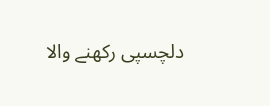دلچسپی رکھنے والا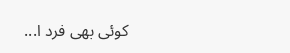کوئی بھی فرد ا...